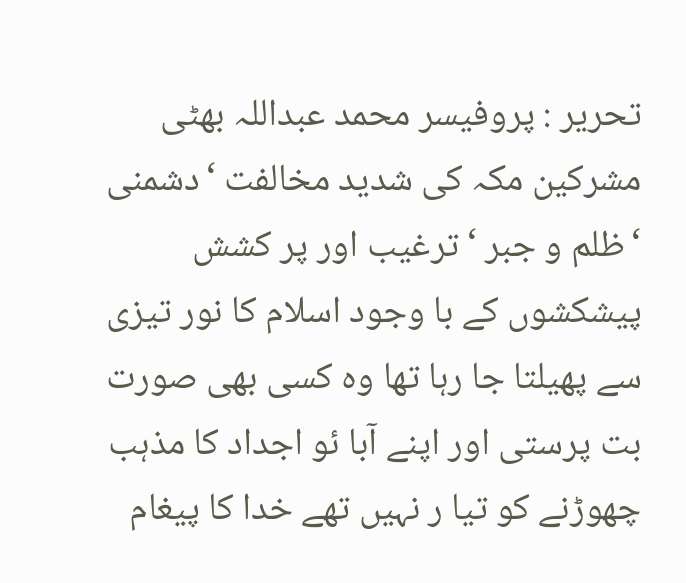تحریر : پروفیسر محمد عبداللہ بھٹی
مشرکین مکہ کی شدید مخالفت ‘دشمنی ‘ظلم و جبر ‘ترغیب اور پر کشش پیشکشوں کے با وجود اسلام کا نور تیزی سے پھیلتا جا رہا تھا وہ کسی بھی صورت بت پرستی اور اپنے آبا ئو اجداد کا مذہب چھوڑنے کو تیا ر نہیں تھے خدا کا پیغام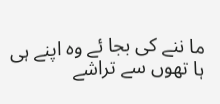ما ننے کی بجا ئے وہ اپنے ہی ہا تھوں سے تراشے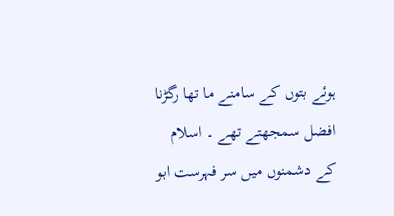ہوئے بتوں کے سامنے ما تھا رگڑنا افضل سمجھتے تھے ۔ اسلام کے دشمنوں میں سر فہرست ابو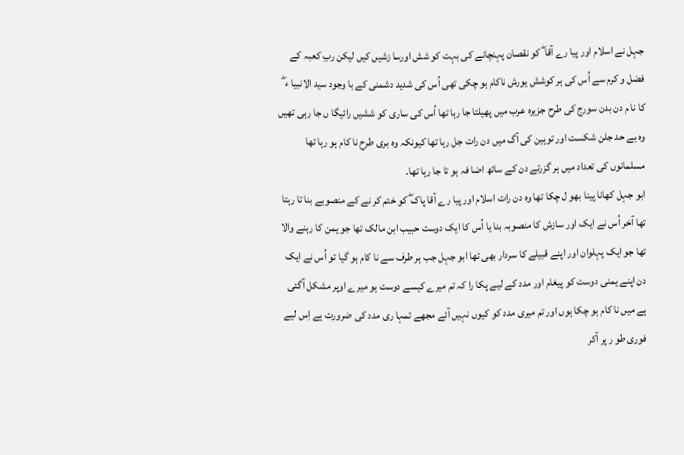جہل نے اسلام اور پیا رے آقا ۖ کو نقصان پہنچانے کی بہت کو شش اورسا زشیں کیں لیکن ربِ کعبہ کے فضل و کرم سے اُس کی ہر کوشش یورش ناکام ہو چکی تھی اُس کی شدید دشمنی کے با وجود سید الانبیا ء ۖ کا نا م دن بدن سورج کی طرح جزیرہ عرب میں پھیلتا جا رہا تھا اُس کی ساری کو ششیں رائیگا ں جا رہی تھیں وہ بے حد جلن شکست اور توہین کی آگ میں دن رات جل رہا تھا کیونکہ وہ بری طرح نا کام ہو رہا تھا مسلمانوں کی تعداد میں ہر گزرتے دن کے ساتھ اضا فہ ہو تا جا رہا تھا۔
ابو جہل کھانا پینا بھو ل چکا تھا وہ دن رات اسلام اور پیا رے آقا پاک ۖ کو ختم کر نے کے منصوبے بنا تا رہتا تھا آخر اُس نے ایک اور سازش کا منصوبہ بنا یا اُس کا ایک دوست حبیب ابن مالک تھا جو یمن کا رہنے والا تھا جو ایک پہلوان اور اپنے قبیلے کا سردار بھی تھا ابو جہل جب ہر طرف سے نا کام ہو گیا تو اُس نے ایک دن اپنے یمنی دوست کو پیغام اور مدد کے لیے پکا را کہ تم میرے کیسے دوست ہو میرے اوپر مشکل آگئی ہے میں نا کام ہو چکا ہوں اور تم میری مدد کو کیوں نہیں آئے مجھے تمہا ری مدد کی ضرورت ہے اِس لیے فوری طو ر پر آکر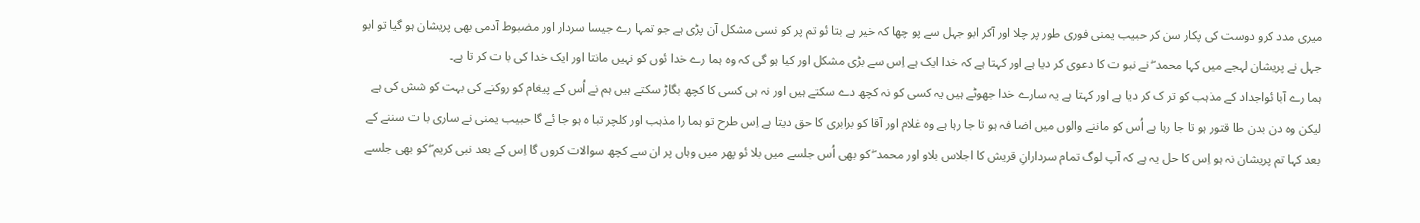میری مدد کرو دوست کی پکار سن کر حبیب یمنی فوری طور پر چلا اور آکر ابو جہل سے پو چھا کہ خیر ہے بتا ئو تم پر کو نسی مشکل آن پڑی ہے جو تمہا رے جیسا سردار اور مضبوط آدمی بھی پریشان ہو گیا تو ابو جہل نے پریشان لہجے میں کہا محمد ۖ نے نبو ت کا دعوی کر دیا ہے اور کہتا ہے کہ خدا ایک ہے اِس سے بڑی مشکل اور کیا ہو گی کہ وہ ہما رے خدا ئوں کو نہیں مانتا اور ایک خدا کی با ت کر تا ہے۔
ہما رے آبا ئواجداد کے مذہب کو تر ک کر دیا ہے اور کہتا ہے یہ سارے خدا جھوٹے ہیں یہ کسی کو نہ کچھ دے سکتے ہیں اور نہ ہی کسی کا کچھ بگاڑ سکتے ہیں ہم نے اُس کے پیغام کو روکنے کی بہت کو شش کی ہے لیکن وہ دن بدن طا قتور ہو تا جا رہا ہے اُس کو ماننے والوں میں اضا فہ ہو تا جا رہا ہے وہ غلام اور آقا کو برابری کا حق دیتا ہے اِس طرح تو ہما را مذہب اور کلچر تبا ہ ہو جا ئے گا حبیب یمنی نے ساری با ت سننے کے بعد کہا تم پریشان نہ ہو اِس کا حل یہ ہے کہ آپ لوگ تمام سردارانِ قریش کا اجلاس بلاو اور محمد ۖ کو بھی اُس جلسے میں بلا ئو پھر میں وہاں پر ان سے کچھ سوالات کروں گا اِس کے بعد نبی کریم ۖ کو بھی جلسے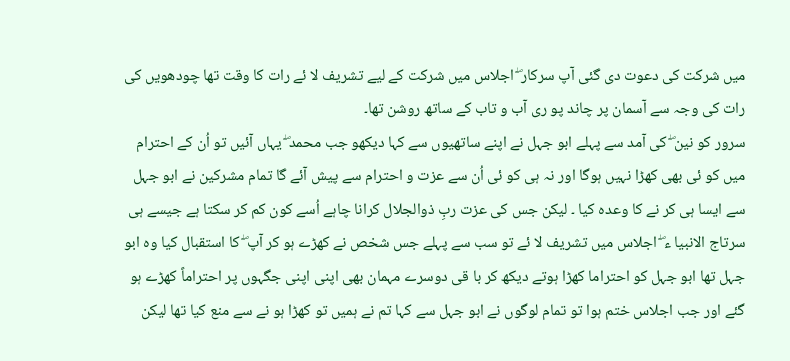میں شرکت کی دعوت دی گئی آپ سرکار ۖ اجلاس میں شرکت کے لیے تشریف لا ئے رات کا وقت تھا چودھویں کی رات کی وجہ سے آسمان پر چاند پو ری آب و تاب کے ساتھ روشن تھا۔
سرور کو نین ۖ کی آمد سے پہلے ابو جہل نے اپنے ساتھیوں سے کہا دیکھو جب محمد ۖ یہاں آئیں تو اُن کے احترام میں کو ئی بھی کھڑا نہیں ہوگا اور نہ ہی کو ئی اُن سے عزت و احترام سے پیش آئے گا تمام مشرکین نے ابو جہل سے ایسا ہی کر نے کا وعدہ کیا ۔ لیکن جس کی عزت ربِ ذوالجلال کرانا چاہے اُسے کون کم کر سکتا ہے جیسے ہی سرتاج الانبیا ء ۖ اجلاس میں تشریف لا ئے تو سب سے پہلے جس شخص نے کھڑے ہو کر آپ ۖ کا استقبال کیا وہ ابو جہل تھا ابو جہل کو احتراما کھڑا ہوتے دیکھ کر با قی دوسرے مہمان بھی اپنی اپنی جگہوں پر احتراماً کھڑے ہو گئے اور جب اجلاس ختم ہوا تو تمام لوگوں نے ابو جہل سے کہا تم نے ہمیں تو کھڑا ہو نے سے منع کیا تھا لیکن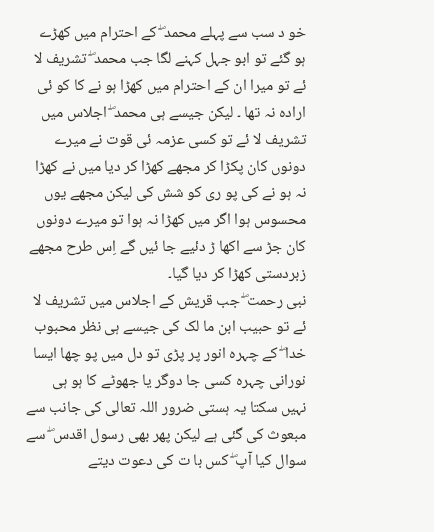خو د سب سے پہلے محمد ۖ کے احترام میں کھڑے ہو گئے تو ابو جہل کہنے لگا جب محمد ۖ تشریف لا ئے تو میرا ان کے احترام میں کھڑا ہو نے کا کو ئی ارادہ نہ تھا ۔ لیکن جیسے ہی محمد ۖ اجلاس میں تشریف لا ئے تو کسی عزمہ ئی قوت نے میرے دونوں کان پکڑا کر مجھے کھڑا کر دیا میں نے کھڑا نہ ہو نے کی پو ری کو شش کی لیکن مجھے یوں محسوس ہوا اگر میں کھڑا نہ ہوا تو میرے دونوں کان جڑ سے اکھا ڑ دئیے جا ئیں گے اِس طرح مجھے زبردستی کھڑا کر دیا گیا۔
نبی رحمت ۖ جب قریش کے اجلاس میں تشریف لا ئے تو حبیب ابن ما لک کی جیسے ہی نظر محبوب خدا ۖ کے چہرہ انور پر پڑی تو دل میں پو چھا ایسا نورانی چہرہ کسی جا دوگر یا جھوٹے کا ہو ہی نہیں سکتا یہ ہستی ضرور اللہ تعالی کی جانب سے مبعوث کی گئی ہے لیکن پھر بھی رسول اقدس ۖ سے سوال کیا آپ ۖ کس با ت کی دعوت دیتے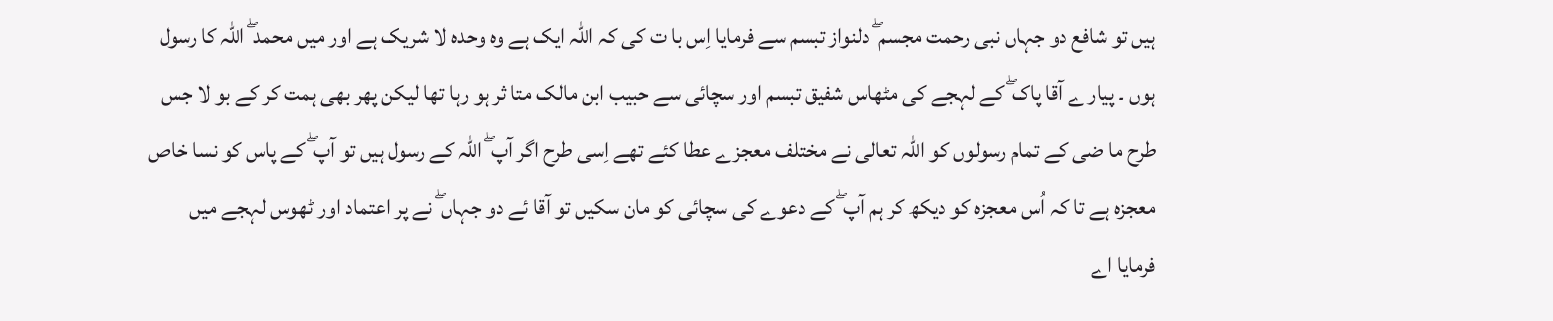ہیں تو شافع دو جہاں نبی رحمت مجسم ۖ دلنواز تبسم سے فرمایا اِس با ت کی کہ اللہ ایک ہے وہ وحدہ لا شریک ہے اور میں محمد ۖ اللہ کا رسول ہوں ۔ پیار ے آقا پاک ۖ کے لہجے کی مٹھاس شفیق تبسم اور سچائی سے حبیب ابن مالک متا ثر ہو رہا تھا لیکن پھر بھی ہمت کر کے بو لا جس طرح ما ضی کے تمام رسولوں کو اللہ تعالی نے مختلف معجزے عطا کئے تھے اِسی طرح اگر آپ ۖ اللہ کے رسول ہیں تو آپ ۖ کے پاس کو نسا خاص معجزہ ہے تا کہ اُس معجزہ کو دیکھ کر ہم آپ ۖ کے دعوے کی سچائی کو مان سکیں تو آقا ئے دو جہاں ۖ نے پر اعتماد اور ٹھوس لہجے میں فرمایا اے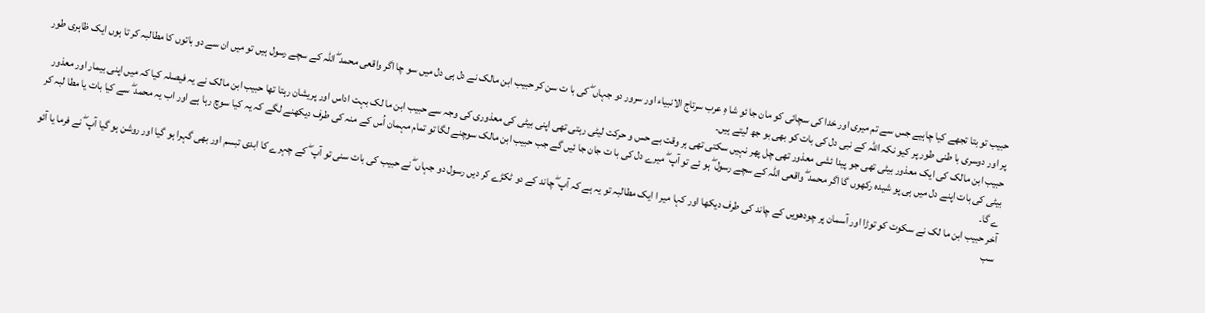حبیب تو بتا تجھے کیا چاہیے جس سے تم میری اور خدا کی سچائی کو مان جا ئو شا ہِ عرب سرتاج الانبیاء اور سرور دو جہاں ۖ کی با ت سن کر حبیب ابن مالک نے دل ہی دل میں سو چا اگر واقعی محمد ۖ اللہ کے سچے رسول ہیں تو میں ان سے دو باتوں کا مطالبہ کر تا ہوں ایک ظاہری طور پر اور دوسری با طنی طور پر کیو نکہ اللہ کے نبی دل کی بات کو بھی بو جھ لیتے ہیں۔
حبیب ابن مالک کی ایک معذور بیٹی تھی جو پیدا ئشی معذور تھی چل پھر نہیں سکتی تھی ہر وقت بے حس و حرکت لیٹی رہتی تھی اپنی بیٹی کی معذوری کی وجہ سے حبیب ابن ما لک بہت اداس اور پریشان رہتا تھا حبیب ابن مالک نے یہ فیصلہ کیا کہ میں اپنی بیمار اور معذور بیٹی کی بات اپنے دل میں ہی پو شیدہ رکھوں گا اگر محمد ۖ واقعی اللہ کے سچے رسول ۖ ہو ئے تو آپ ۖ میرے دل کی با ت جان جا ئیں گے جب حبیب ابن مالک سوچنے لگا تو تمام مہمان اُس کے منہ کی طرف دیکھنے لگے کہ یہ کیا سوچ رہا ہے اور اب یہ محمد ۖ سے کیا بات یا مطا لبہ کر ے گا۔
آخر حبیب ابن ما لک نے سکوت کو توڑا اور آسمان پر چودھویں کے چاند کی طرف دیکھا اور کہا میر ا ایک مطالبہ تو یہ ہے کہ آپ ۖ چاند کے دو ٹکڑے کر دیں رسول دو جہاں ۖ نے حبیب کی بات سنی تو آپ ۖ کے چہرے کا ابدی تبسم اور بھی گہرا ہو گیا اور روشن ہو گیا آپ ۖ نے فرما یا آئو سب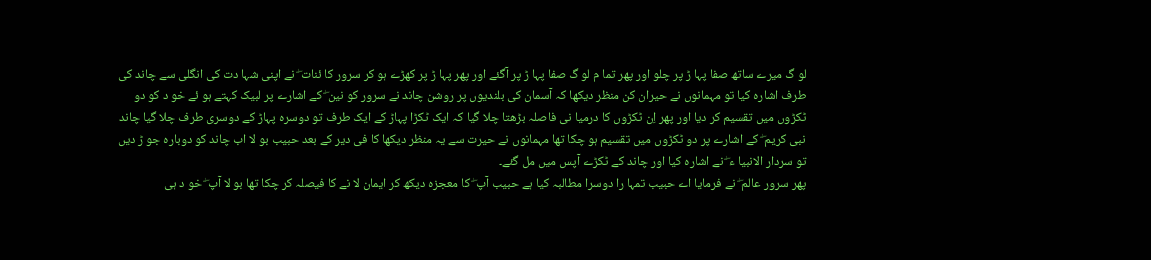لو گ میرے ساتھ صفا پہا ڑ پر چلو اور پھر تما م لو گ صفا پہا ڑ پر آگئے اور پھر پہا ڑ پر کھڑے ہو کر سرور کا ئنات ۖ نے اپنی شہا دت کی انگلی سے چاند کی طرف اشارہ کیا تو مہمانوں نے حیران کن منظر دیکھا کہ آسمان کی بلندیوں پر روشن چاند نے سرور کو نین ۖ کے اشارے پر لبیک کہتے ہو ئے خو د کو دو ٹکڑوں میں تقسیم کر دیا اور پھر اِن ٹکڑوں کا درمیا نی فاصلہ بڑھتا چلا گیا کہ ایک ٹکڑا پہاڑ کے ایک طرف تو دوسرہ پہاڑ کے دوسری طرف چلا گیا چاند نبی کریم ۖ کے اشارے پر دو ٹکڑوں میں تقسیم ہو چکا تھا مہمانوں نے حیرت سے یہ منظر دیکھا کا فی دیر کے بعد حبیب بو لا اب چاند کو دوبارہ جو ڑ دیں تو سردار الانبیا ء ۖ نے اشارہ کیا اور چاند کے ٹکڑے آپس میں مل گئے۔
پھر سرور عالم ۖ نے فرمایا اے حبیب تمہا را دوسرا مطالبہ کیا ہے حبیب آپ ۖ کا معجزہ دیکھ کر ایمان لا نے کا فیصلہ کر چکا تھا بو لا آپ ۖ خو د ہی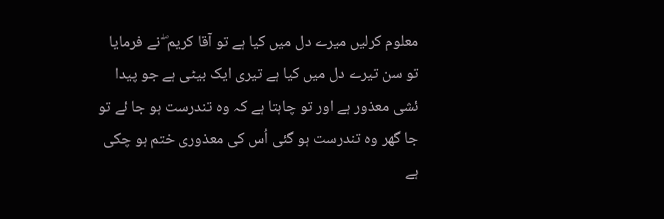معلوم کرلیں میرے دل میں کیا ہے تو آقا کریم ۖ نے فرمایا تو سن تیرے دل میں کیا ہے تیری ایک بیٹی ہے جو پیدا ئشی معذور ہے اور تو چاہتا ہے کہ وہ تندرست ہو جا ئے تو جا گھر وہ تندرست ہو گئی اُس کی معذوری ختم ہو چکی ہے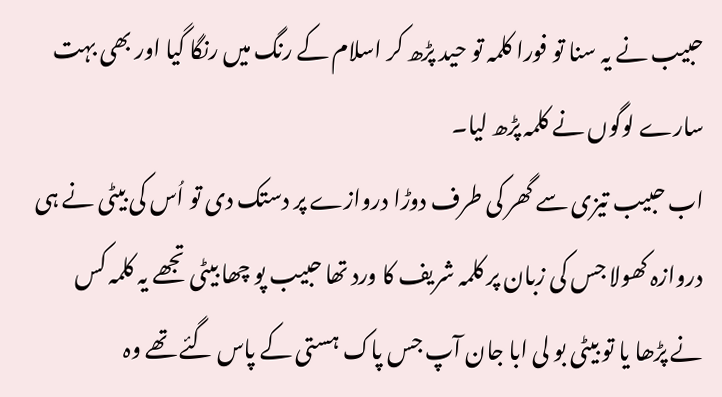حبیب نے یہ سنا تو فورا کلمہ تو حید پڑھ کر اسلام کے رنگ میں رنگا گیا اور بھی بہت سارے لوگوں نے کلمہ پڑھ لیا۔
اب حبیب تیزی سے گھر کی طرف دوڑا دروازے پر دستک دی تو اُس کی بیٹی نے ہی دروازہ کھولا جس کی زبان پر کلمہ شریف کا ورد تھا حبیب پو چھا بیٹی تجھے یہ کلمہ کس نے پڑھا یا تو بیٹی بو لی ابا جان آپ جس پاک ہستی کے پاس گئے تھے وہ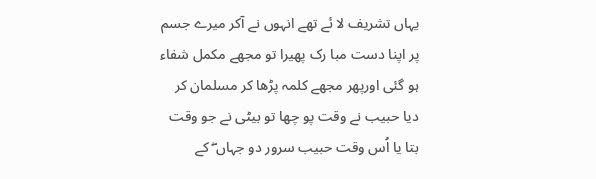یہاں تشریف لا ئے تھے انہوں نے آکر میرے جسم پر اپنا دست مبا رک پھیرا تو مجھے مکمل شفاء ہو گئی اورپھر مجھے کلمہ پڑھا کر مسلمان کر دیا حبیب نے وقت پو چھا تو بیٹی نے جو وقت بتا یا اُس وقت حبیب سرور دو جہاں ۖ کے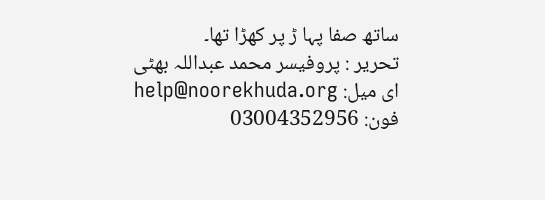ساتھ صفا پہا ڑ پر کھڑا تھا۔
تحریر : پروفیسر محمد عبداللہ بھٹی
ای میل: help@noorekhuda.org
فون: 03004352956